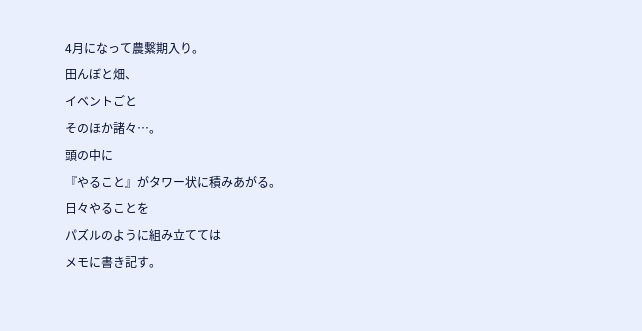4月になって農繫期入り。
田んぼと畑、
イベントごと
そのほか諸々…。
頭の中に
『やること』がタワー状に積みあがる。
日々やることを
パズルのように組み立てては
メモに書き記す。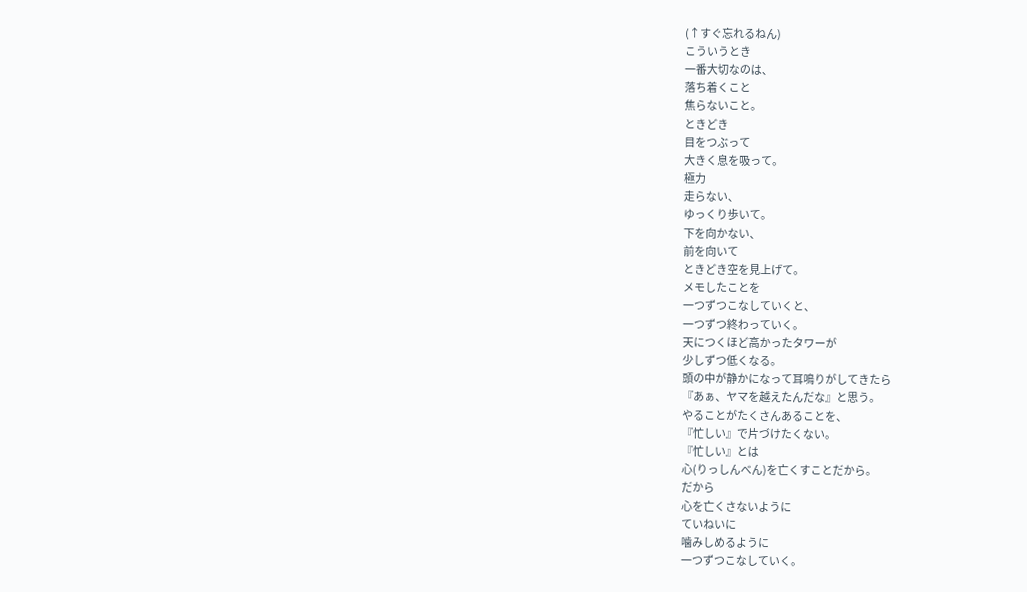(↑すぐ忘れるねん)
こういうとき
一番大切なのは、
落ち着くこと
焦らないこと。
ときどき
目をつぶって
大きく息を吸って。
極力
走らない、
ゆっくり歩いて。
下を向かない、
前を向いて
ときどき空を見上げて。
メモしたことを
一つずつこなしていくと、
一つずつ終わっていく。
天につくほど高かったタワーが
少しずつ低くなる。
頭の中が静かになって耳鳴りがしてきたら
『あぁ、ヤマを越えたんだな』と思う。
やることがたくさんあることを、
『忙しい』で片づけたくない。
『忙しい』とは
心(りっしんべん)を亡くすことだから。
だから
心を亡くさないように
ていねいに
噛みしめるように
一つずつこなしていく。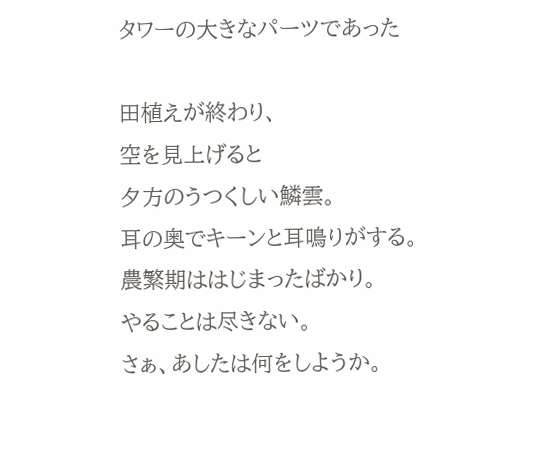タワーの大きなパーツであった

田植えが終わり、
空を見上げると
夕方のうつくしい鱗雲。
耳の奥でキーンと耳鳴りがする。
農繁期ははじまったばかり。
やることは尽きない。
さぁ、あしたは何をしようか。